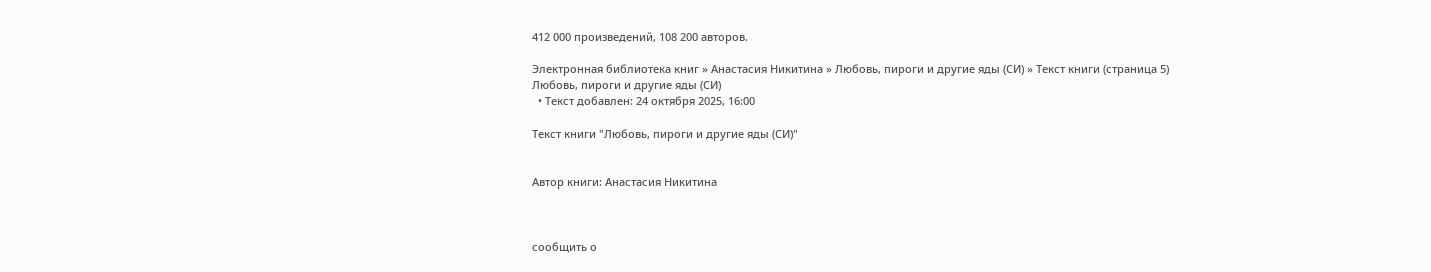412 000 произведений, 108 200 авторов.

Электронная библиотека книг » Анастасия Никитина » Любовь, пироги и другие яды (СИ) » Текст книги (страница 5)
Любовь, пироги и другие яды (СИ)
  • Текст добавлен: 24 октября 2025, 16:00

Текст книги "Любовь, пироги и другие яды (СИ)"


Автор книги: Анастасия Никитина



сообщить о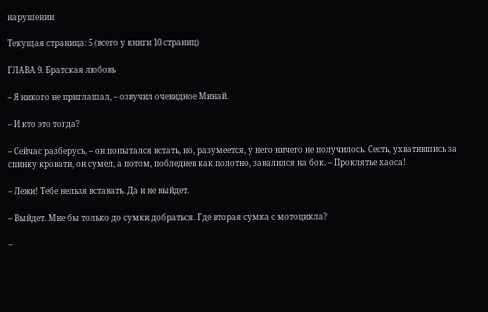нарушении

Текущая страница: 5 (всего у книги 10 страниц)

ГЛАВА 9. Братская любовь

– Я никого не приглашал, – озвучил очевидное Минай.

– И кто это тогда?

– Сейчас разберусь, – он попытался встать, но, разумеется, у него ничего не получилось. Сесть, ухватившись за спинку кровати, он сумел, а потом, побледнев как полотно, завалился на бок. – Проклятье хаоса!

– Лежи! Тебе нельзя вставать. Да и не выйдет.

– Выйдет. Мне бы только до сумки добраться. Где вторая сумка с мотоцикла?

–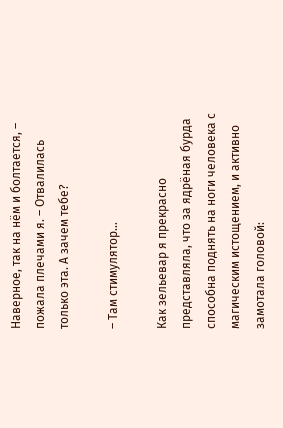Наверное, так на нём и болтается, – пожала плечами я. – Отвалилась только эта. А зачем тебе?

– Там стимулятор…

Как зельевар я прекрасно представляла, что за ядрёная бурда способна поднять на ноги человека с магическим истощением, и активно замотала головой: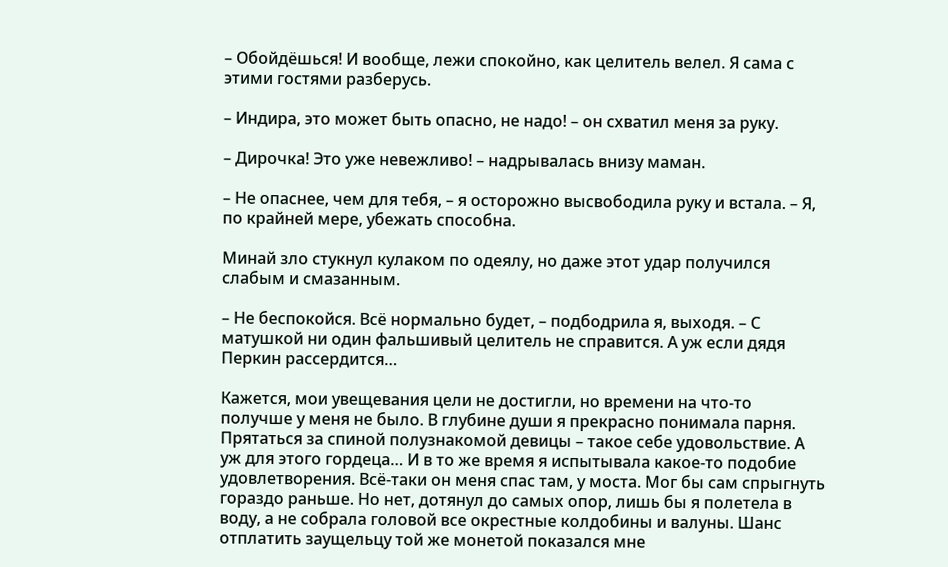– Обойдёшься! И вообще, лежи спокойно, как целитель велел. Я сама с этими гостями разберусь.

– Индира, это может быть опасно, не надо! – он схватил меня за руку.

– Дирочка! Это уже невежливо! – надрывалась внизу маман.

– Не опаснее, чем для тебя, – я осторожно высвободила руку и встала. – Я, по крайней мере, убежать способна.

Минай зло стукнул кулаком по одеялу, но даже этот удар получился слабым и смазанным.

– Не беспокойся. Всё нормально будет, – подбодрила я, выходя. – С матушкой ни один фальшивый целитель не справится. А уж если дядя Перкин рассердится…

Кажется, мои увещевания цели не достигли, но времени на что-то получше у меня не было. В глубине души я прекрасно понимала парня. Прятаться за спиной полузнакомой девицы – такое себе удовольствие. А уж для этого гордеца… И в то же время я испытывала какое-то подобие удовлетворения. Всё-таки он меня спас там, у моста. Мог бы сам спрыгнуть гораздо раньше. Но нет, дотянул до самых опор, лишь бы я полетела в воду, а не собрала головой все окрестные колдобины и валуны. Шанс отплатить заущельцу той же монетой показался мне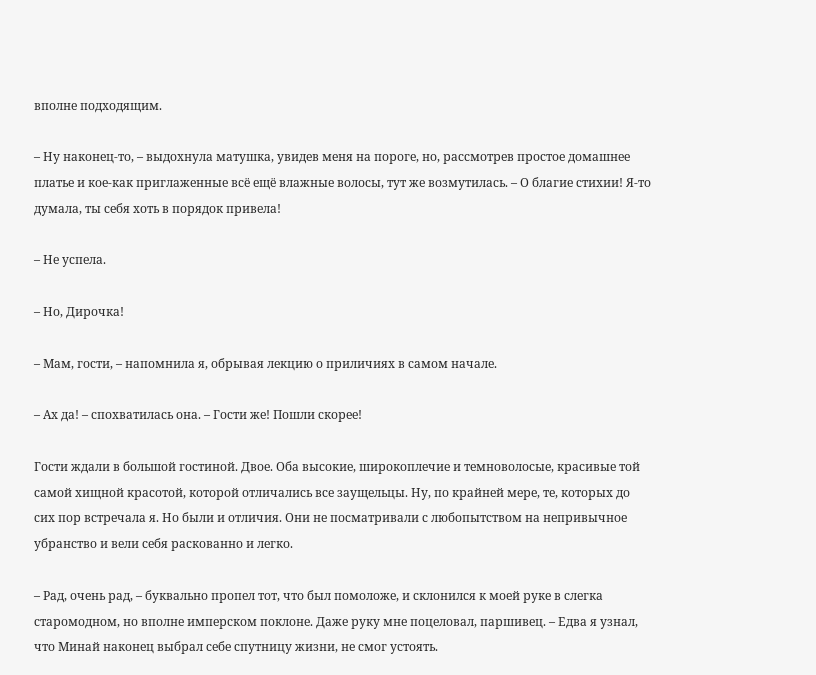вполне подходящим.

– Ну наконец-то, – выдохнула матушка, увидев меня на пороге, но, рассмотрев простое домашнее платье и кое-как приглаженные всё ещё влажные волосы, тут же возмутилась. – О благие стихии! Я-то думала, ты себя хоть в порядок привела!

– Не успела.

– Но, Дирочка!

– Мам, гости, – напомнила я, обрывая лекцию о приличиях в самом начале.

– Ах да! – спохватилась она. – Гости же! Пошли скорее!

Гости ждали в большой гостиной. Двое. Оба высокие, широкоплечие и темноволосые, красивые той самой хищной красотой, которой отличались все заущельцы. Ну, по крайней мере, те, которых до сих пор встречала я. Но были и отличия. Они не посматривали с любопытством на непривычное убранство и вели себя раскованно и легко.

– Рад, очень рад, – буквально пропел тот, что был помоложе, и склонился к моей руке в слегка старомодном, но вполне имперском поклоне. Даже руку мне поцеловал, паршивец. – Едва я узнал, что Минай наконец выбрал себе спутницу жизни, не смог устоять.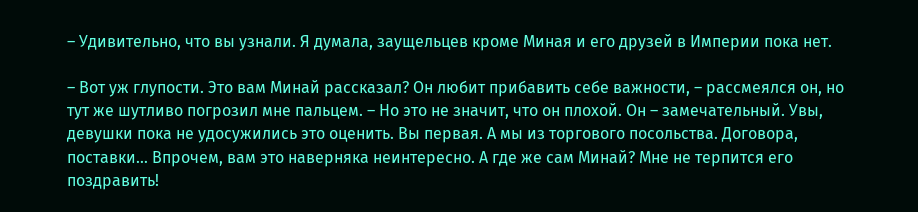– Удивительно, что вы узнали. Я думала, заущельцев кроме Миная и его друзей в Империи пока нет.

– Вот уж глупости. Это вам Минай рассказал? Он любит прибавить себе важности, – рассмеялся он, но тут же шутливо погрозил мне пальцем. – Но это не значит, что он плохой. Он – замечательный. Увы, девушки пока не удосужились это оценить. Вы первая. А мы из торгового посольства. Договора, поставки… Впрочем, вам это наверняка неинтересно. А где же сам Минай? Мне не терпится его поздравить!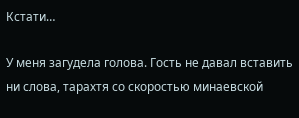Кстати…

У меня загудела голова. Гость не давал вставить ни слова, тарахтя со скоростью минаевской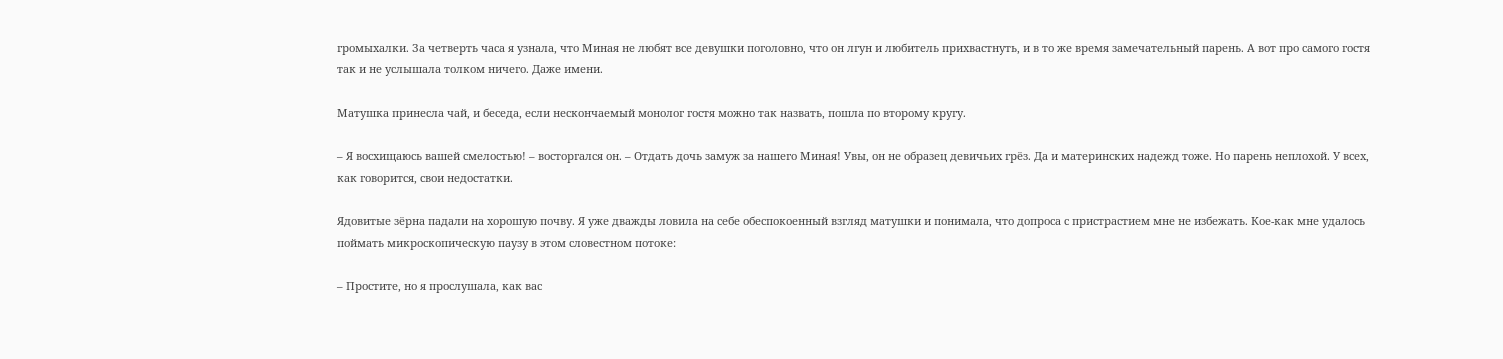громыхалки. За четверть часа я узнала, что Миная не любят все девушки поголовно, что он лгун и любитель прихвастнуть, и в то же время замечательный парень. А вот про самого гостя так и не услышала толком ничего. Даже имени.

Матушка принесла чай, и беседа, если нескончаемый монолог гостя можно так назвать, пошла по второму кругу.

– Я восхищаюсь вашей смелостью! – восторгался он. – Отдать дочь замуж за нашего Миная! Увы, он не образец девичьих грёз. Да и материнских надежд тоже. Но парень неплохой. У всех, как говорится, свои недостатки.

Ядовитые зёрна падали на хорошую почву. Я уже дважды ловила на себе обеспокоенный взгляд матушки и понимала, что допроса с пристрастием мне не избежать. Кое-как мне удалось поймать микроскопическую паузу в этом словестном потоке:

– Простите, но я прослушала, как вас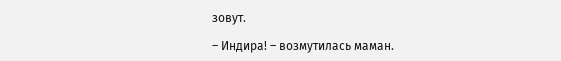зовут.

– Индира! – возмутилась маман.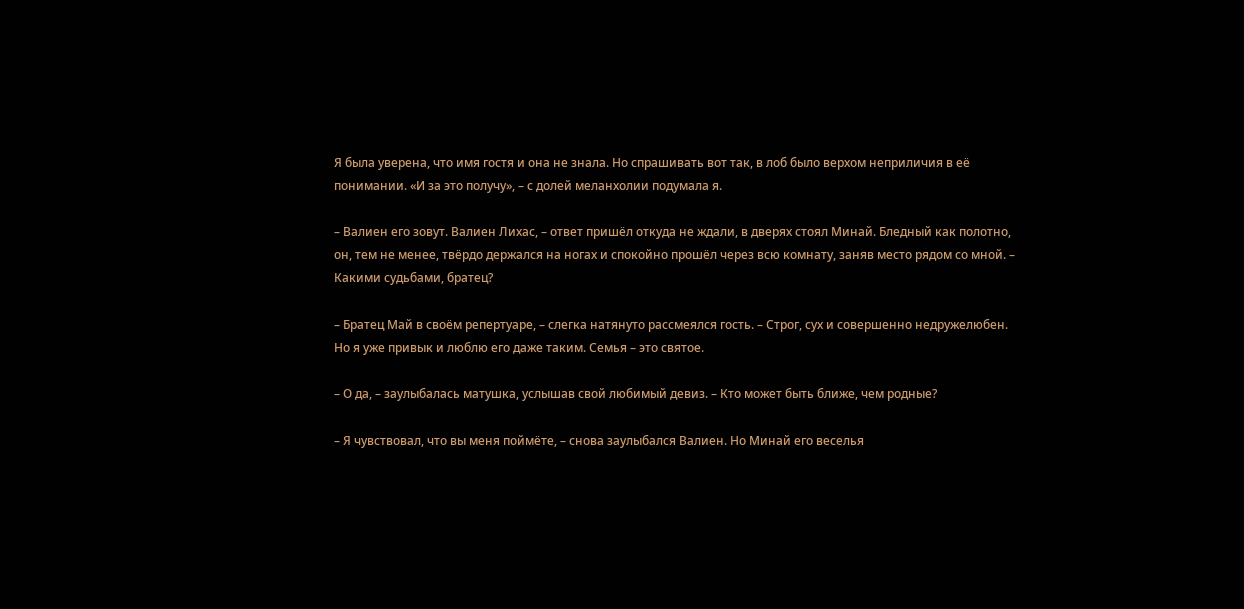Я была уверена, что имя гостя и она не знала. Но спрашивать вот так, в лоб было верхом неприличия в её понимании. «И за это получу», – с долей меланхолии подумала я.

– Валиен его зовут. Валиен Лихас, – ответ пришёл откуда не ждали, в дверях стоял Минай. Бледный как полотно, он, тем не менее, твёрдо держался на ногах и спокойно прошёл через всю комнату, заняв место рядом со мной. – Какими судьбами, братец?

– Братец Май в своём репертуаре, – слегка натянуто рассмеялся гость. – Строг, сух и совершенно недружелюбен. Но я уже привык и люблю его даже таким. Семья – это святое.

– О да, – заулыбалась матушка, услышав свой любимый девиз. – Кто может быть ближе, чем родные?

– Я чувствовал, что вы меня поймёте, – снова заулыбался Валиен. Но Минай его веселья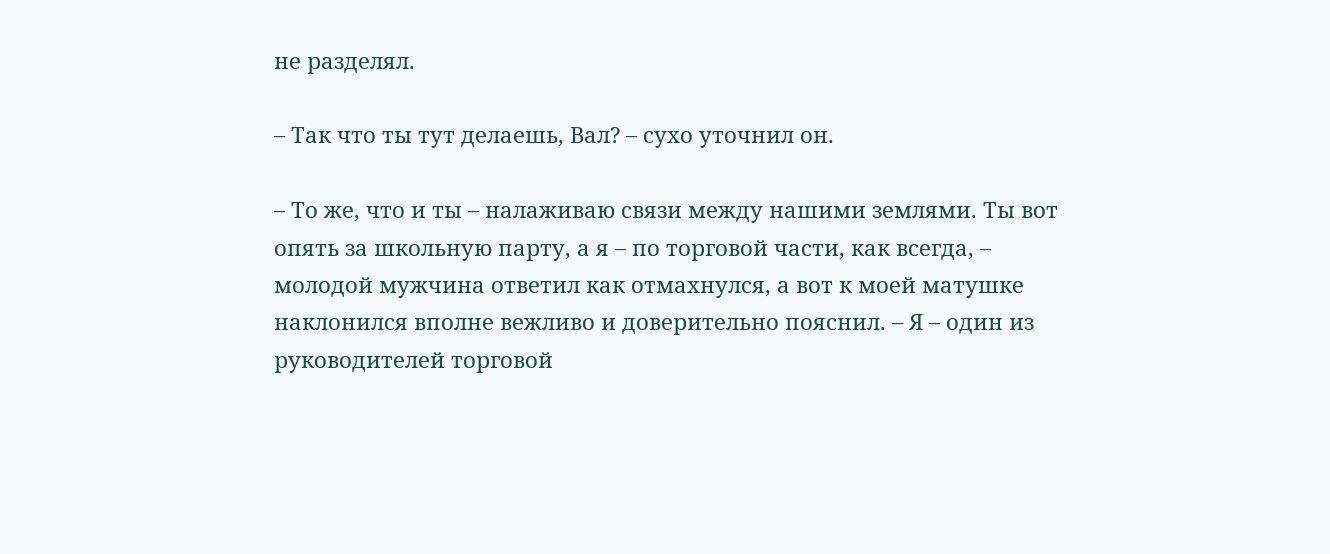не разделял.

– Так что ты тут делаешь, Вал? – сухо уточнил он.

– То же, что и ты – налаживаю связи между нашими землями. Ты вот опять за школьную парту, а я – по торговой части, как всегда, – молодой мужчина ответил как отмахнулся, а вот к моей матушке наклонился вполне вежливо и доверительно пояснил. – Я – один из руководителей торговой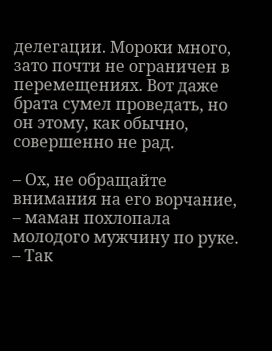делегации. Мороки много, зато почти не ограничен в перемещениях. Вот даже брата сумел проведать, но он этому, как обычно, совершенно не рад.

– Ох, не обращайте внимания на его ворчание, – маман похлопала молодого мужчину по руке. – Так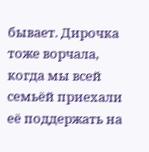бывает. Дирочка тоже ворчала, когда мы всей семьёй приехали её поддержать на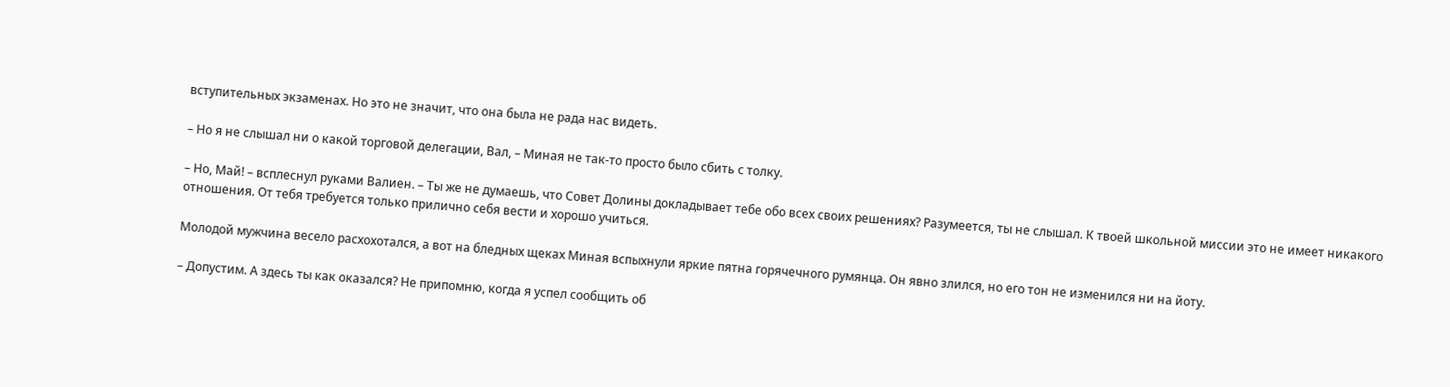вступительных экзаменах. Но это не значит, что она была не рада нас видеть.

– Но я не слышал ни о какой торговой делегации, Вал, – Миная не так-то просто было сбить с толку.

– Но, Май! – всплеснул руками Валиен. – Ты же не думаешь, что Совет Долины докладывает тебе обо всех своих решениях? Разумеется, ты не слышал. К твоей школьной миссии это не имеет никакого отношения. От тебя требуется только прилично себя вести и хорошо учиться.

Молодой мужчина весело расхохотался, а вот на бледных щеках Миная вспыхнули яркие пятна горячечного румянца. Он явно злился, но его тон не изменился ни на йоту.

– Допустим. А здесь ты как оказался? Не припомню, когда я успел сообщить об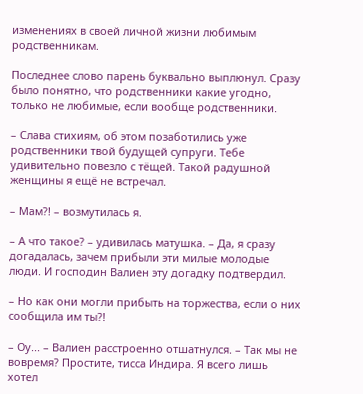изменениях в своей личной жизни любимым родственникам.

Последнее слово парень буквально выплюнул. Сразу было понятно, что родственники какие угодно, только не любимые, если вообще родственники.

– Слава стихиям, об этом позаботились уже родственники твой будущей супруги. Тебе удивительно повезло с тёщей. Такой радушной женщины я ещё не встречал.

– Мам?! – возмутилась я.

– А что такое? – удивилась матушка. – Да, я сразу догадалась, зачем прибыли эти милые молодые люди. И господин Валиен эту догадку подтвердил.

– Но как они могли прибыть на торжества, если о них сообщила им ты?!

– Оу... – Валиен расстроенно отшатнулся. – Так мы не вовремя? Простите, тисса Индира. Я всего лишь хотел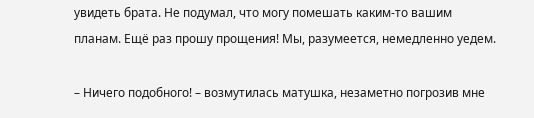увидеть брата. Не подумал, что могу помешать каким-то вашим планам. Ещё раз прошу прощения! Мы, разумеется, немедленно уедем.

– Ничего подобного! – возмутилась матушка, незаметно погрозив мне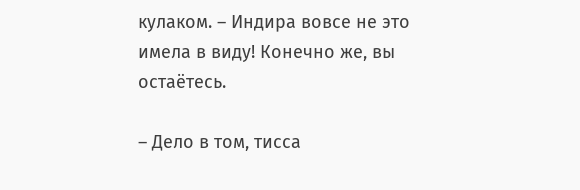кулаком. – Индира вовсе не это имела в виду! Конечно же, вы остаётесь.

– Дело в том, тисса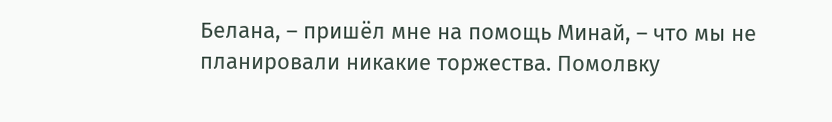Белана, – пришёл мне на помощь Минай, – что мы не планировали никакие торжества. Помолвку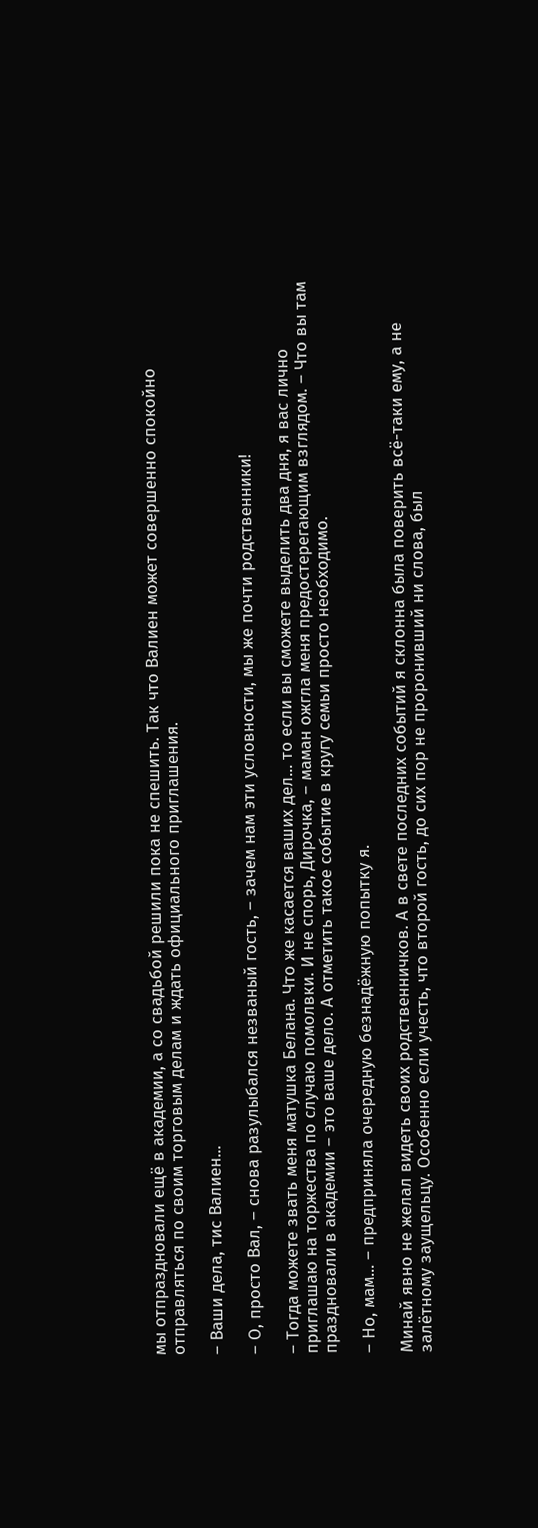мы отпраздновали ещё в академии, а со свадьбой решили пока не спешить. Так что Валиен может совершенно спокойно отправляться по своим торговым делам и ждать официального приглашения.

– Ваши дела, тис Валиен...

– О, просто Вал, – снова разулыбался незваный гость, – зачем нам эти условности, мы же почти родственники!

– Тогда можете звать меня матушка Белана. Что же касается ваших дел... то если вы сможете выделить два дня, я вас лично приглашаю на торжества по случаю помолвки. И не спорь, Дирочка, – маман ожгла меня предостерегающим взглядом. – Что вы там праздновали в академии – это ваше дело. А отметить такое событие в кругу семьи просто необходимо.

– Но, мам... – предприняла очередную безнадёжную попытку я.

Минай явно не желал видеть своих родственничков. А в свете последних событий я склонна была поверить всё-таки ему, а не залётному заущельцу. Особенно если учесть, что второй гость, до сих пор не проронивший ни слова, был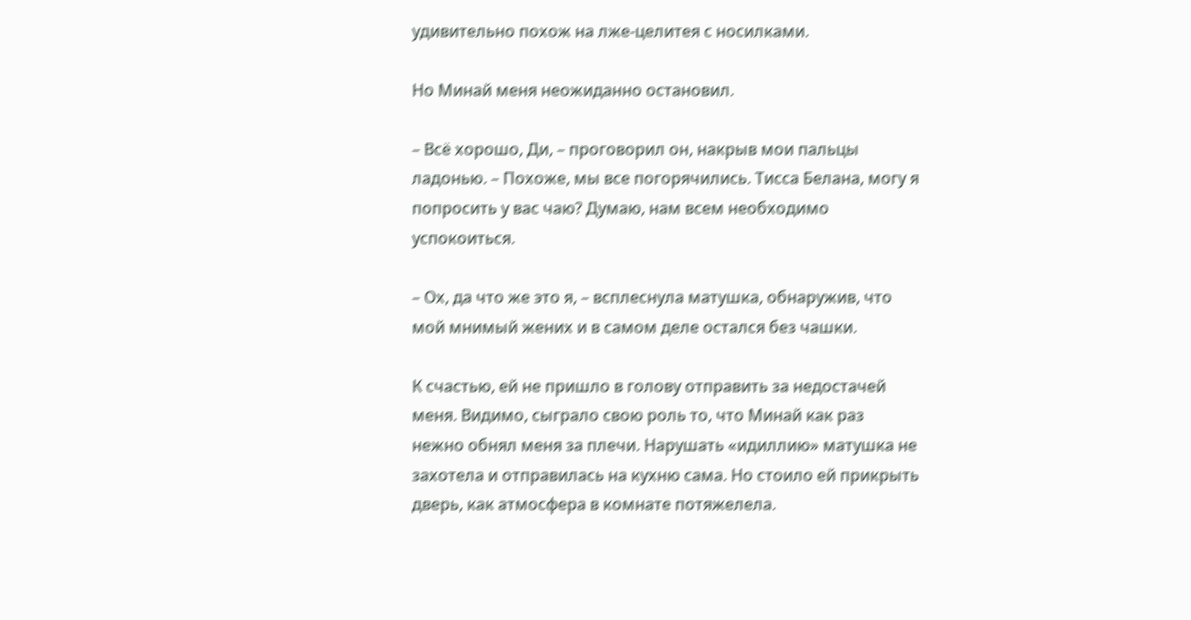удивительно похож на лже-целитея с носилками.

Но Минай меня неожиданно остановил.

– Всё хорошо, Ди, – проговорил он, накрыв мои пальцы ладонью. – Похоже, мы все погорячились. Тисса Белана, могу я попросить у вас чаю? Думаю, нам всем необходимо успокоиться.

– Ох, да что же это я, – всплеснула матушка, обнаружив, что мой мнимый жених и в самом деле остался без чашки.

К счастью, ей не пришло в голову отправить за недостачей меня. Видимо, сыграло свою роль то, что Минай как раз нежно обнял меня за плечи. Нарушать «идиллию» матушка не захотела и отправилась на кухню сама. Но стоило ей прикрыть дверь, как атмосфера в комнате потяжелела.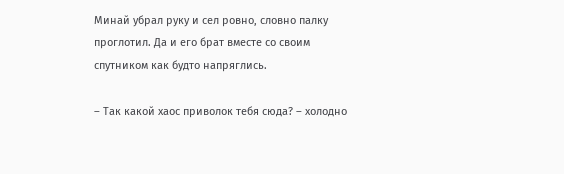Минай убрал руку и сел ровно, словно палку проглотил. Да и его брат вместе со своим спутником как будто напряглись.

– Так какой хаос приволок тебя сюда? – холодно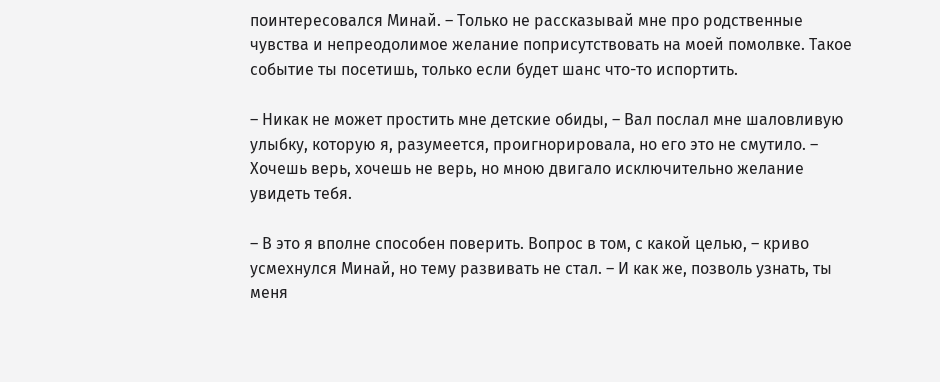поинтересовался Минай. – Только не рассказывай мне про родственные чувства и непреодолимое желание поприсутствовать на моей помолвке. Такое событие ты посетишь, только если будет шанс что-то испортить.

– Никак не может простить мне детские обиды, – Вал послал мне шаловливую улыбку, которую я, разумеется, проигнорировала, но его это не смутило. – Хочешь верь, хочешь не верь, но мною двигало исключительно желание увидеть тебя.

– В это я вполне способен поверить. Вопрос в том, с какой целью, – криво усмехнулся Минай, но тему развивать не стал. – И как же, позволь узнать, ты меня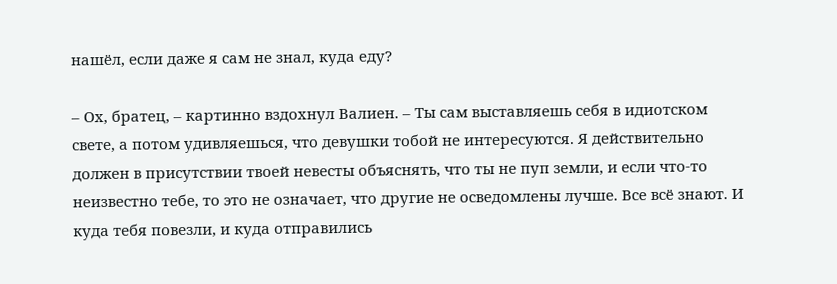нашёл, если даже я сам не знал, куда еду?

– Ох, братец, – картинно вздохнул Валиен. – Ты сам выставляешь себя в идиотском свете, а потом удивляешься, что девушки тобой не интересуются. Я действительно должен в присутствии твоей невесты объяснять, что ты не пуп земли, и если что-то неизвестно тебе, то это не означает, что другие не осведомлены лучше. Все всё знают. И куда тебя повезли, и куда отправились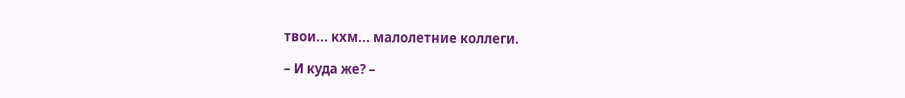твои... кхм... малолетние коллеги.

– И куда же? –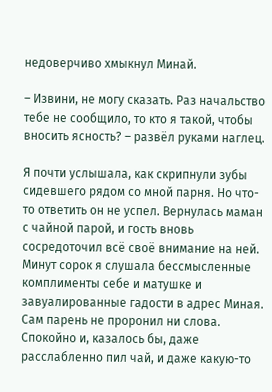недоверчиво хмыкнул Минай.

– Извини, не могу сказать. Раз начальство тебе не сообщило, то кто я такой, чтобы вносить ясность? – развёл руками наглец.

Я почти услышала, как скрипнули зубы сидевшего рядом со мной парня. Но что-то ответить он не успел. Вернулась маман с чайной парой, и гость вновь сосредоточил всё своё внимание на ней. Минут сорок я слушала бессмысленные комплименты себе и матушке и завуалированные гадости в адрес Миная. Сам парень не проронил ни слова. Спокойно и, казалось бы, даже расслабленно пил чай, и даже какую-то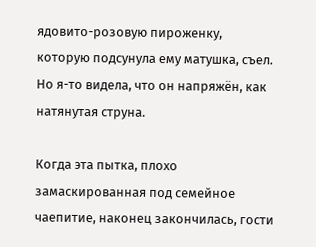ядовито-розовую пироженку, которую подсунула ему матушка, съел. Но я-то видела, что он напряжён, как натянутая струна.

Когда эта пытка, плохо замаскированная под семейное чаепитие, наконец закончилась, гости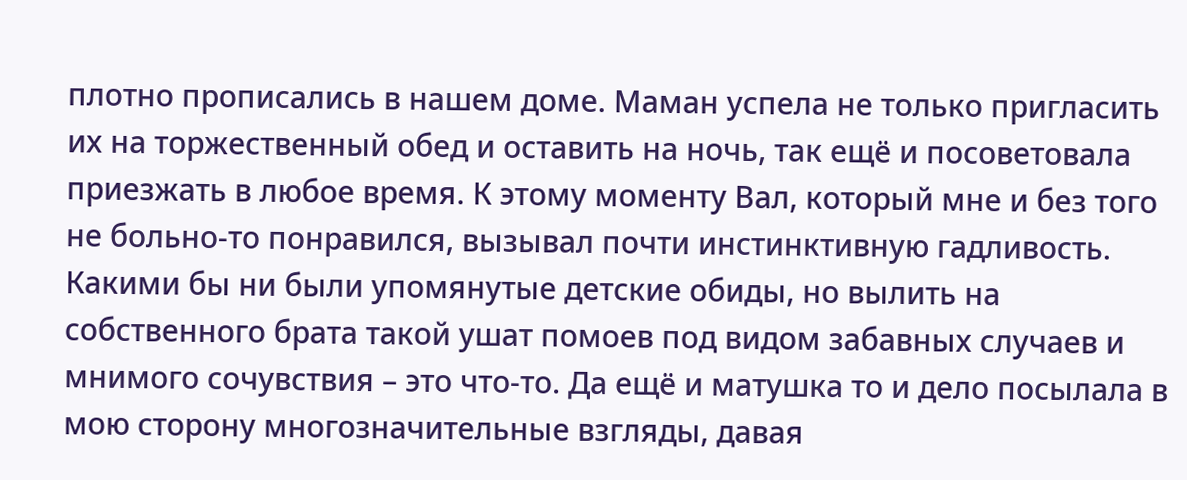плотно прописались в нашем доме. Маман успела не только пригласить их на торжественный обед и оставить на ночь, так ещё и посоветовала приезжать в любое время. К этому моменту Вал, который мне и без того не больно-то понравился, вызывал почти инстинктивную гадливость. Какими бы ни были упомянутые детские обиды, но вылить на собственного брата такой ушат помоев под видом забавных случаев и мнимого сочувствия – это что-то. Да ещё и матушка то и дело посылала в мою сторону многозначительные взгляды, давая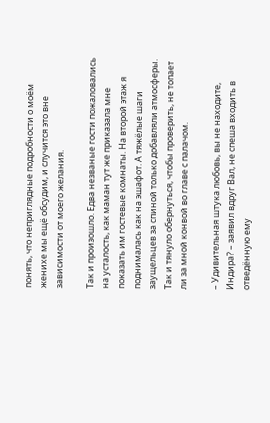понять, что неприглядные подробности о моём женихе мы ещё обсудим, и случится это вне зависимости от моего желания.

Так и произошло. Едва незваные гости пожаловались на усталость, как маман тут же приказала мне показать им гостевые комнаты. На второй этаж я поднималась как на эшафот. А тяжёлые шаги заущельцев за спиной только добавляли атмосферы. Так и тянуло обернуться, чтобы проверить, не топает ли за мной конвой во главе с палачом.

– Удивительная штука любовь, вы не находите, Индира? – заявил вдруг Вал, не спеша входить в отведённую ему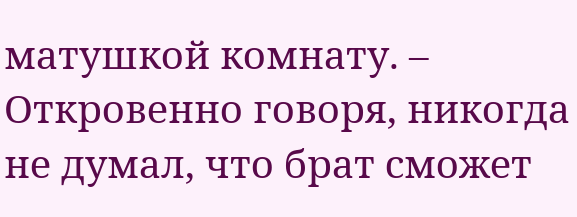матушкой комнату. – Откровенно говоря, никогда не думал, что брат сможет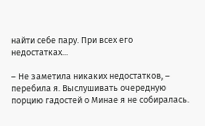найти себе пару. При всех его недостатках...

– Не заметила никаких недостатков, – перебила я. Выслушивать очередную порцию гадостей о Минае я не собиралась.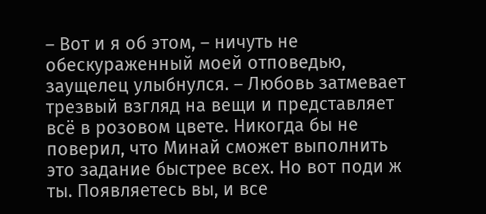– Вот и я об этом, – ничуть не обескураженный моей отповедью, заущелец улыбнулся. – Любовь затмевает трезвый взгляд на вещи и представляет всё в розовом цвете. Никогда бы не поверил, что Минай сможет выполнить это задание быстрее всех. Но вот поди ж ты. Появляетесь вы, и все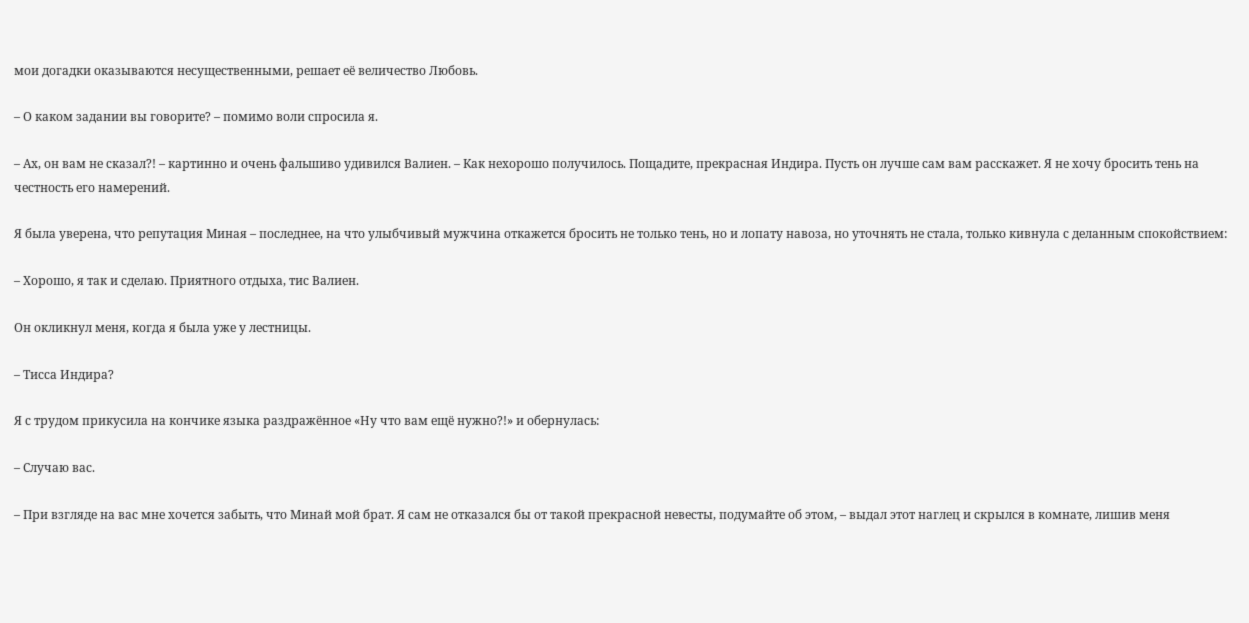мои догадки оказываются несущественными, решает её величество Любовь.

– О каком задании вы говорите? – помимо воли спросила я.

– Ах, он вам не сказал?! – картинно и очень фальшиво удивился Валиен. – Как нехорошо получилось. Пощадите, прекрасная Индира. Пусть он лучше сам вам расскажет. Я не хочу бросить тень на честность его намерений.

Я была уверена, что репутация Миная – последнее, на что улыбчивый мужчина откажется бросить не только тень, но и лопату навоза, но уточнять не стала, только кивнула с деланным спокойствием:

– Хорошо, я так и сделаю. Приятного отдыха, тис Валиен.

Он окликнул меня, когда я была уже у лестницы.

– Тисса Индира?

Я с трудом прикусила на кончике языка раздражённое «Ну что вам ещё нужно?!» и обернулась:

– Случаю вас.

– При взгляде на вас мне хочется забыть, что Минай мой брат. Я сам не отказался бы от такой прекрасной невесты, подумайте об этом, – выдал этот наглец и скрылся в комнате, лишив меня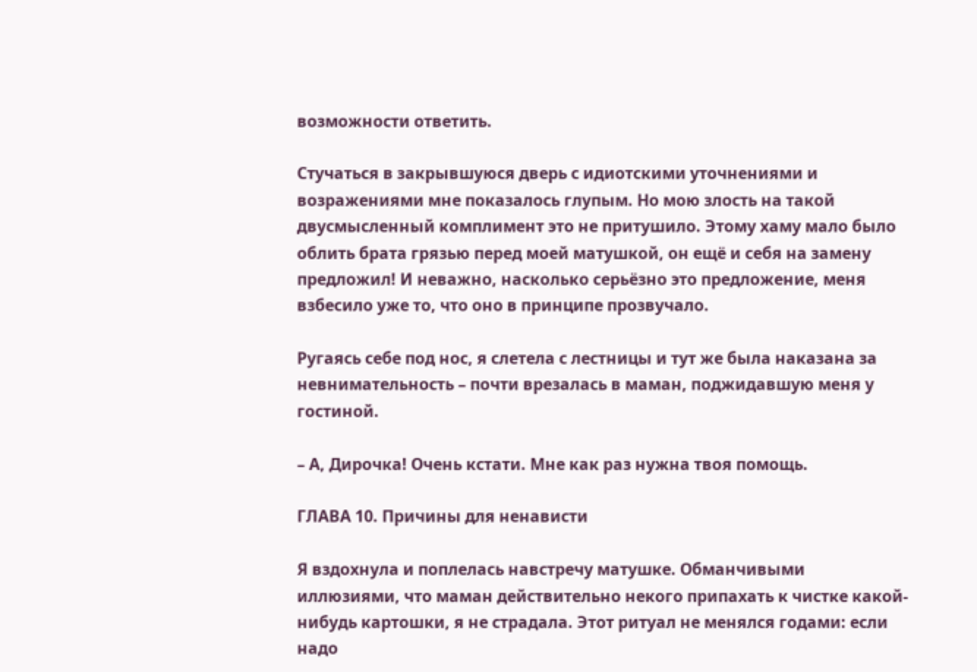возможности ответить.

Стучаться в закрывшуюся дверь с идиотскими уточнениями и возражениями мне показалось глупым. Но мою злость на такой двусмысленный комплимент это не притушило. Этому хаму мало было облить брата грязью перед моей матушкой, он ещё и себя на замену предложил! И неважно, насколько серьёзно это предложение, меня взбесило уже то, что оно в принципе прозвучало.

Ругаясь себе под нос, я слетела с лестницы и тут же была наказана за невнимательность – почти врезалась в маман, поджидавшую меня у гостиной.

– А, Дирочка! Очень кстати. Мне как раз нужна твоя помощь.

ГЛАВА 10. Причины для ненависти

Я вздохнула и поплелась навстречу матушке. Обманчивыми иллюзиями, что маман действительно некого припахать к чистке какой-нибудь картошки, я не страдала. Этот ритуал не менялся годами: если надо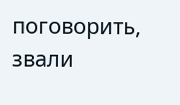поговорить, звали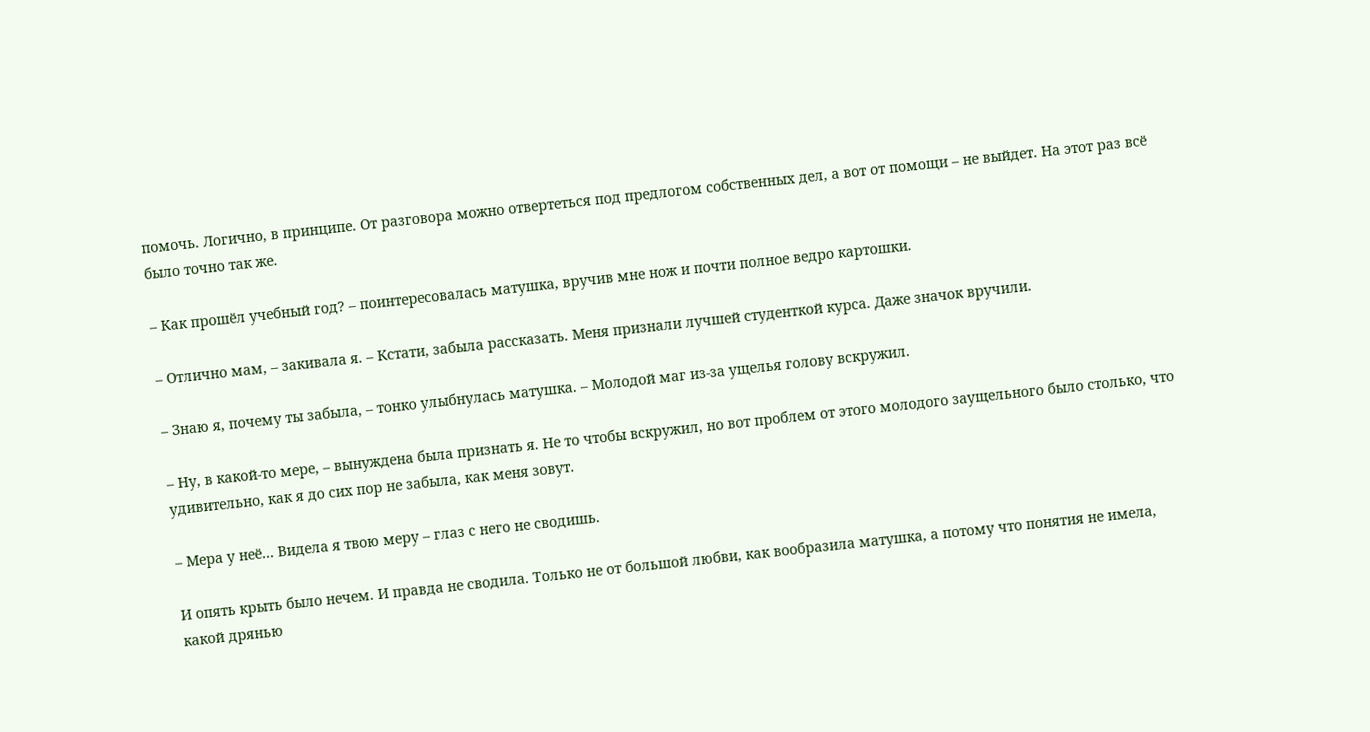помочь. Логично, в принципе. От разговора можно отвертеться под предлогом собственных дел, а вот от помощи – не выйдет. На этот раз всё было точно так же.

– Как прошёл учебный год? – поинтересовалась матушка, вручив мне нож и почти полное ведро картошки.

– Отлично мам, – закивала я. – Кстати, забыла рассказать. Меня признали лучшей студенткой курса. Даже значок вручили.

– Знаю я, почему ты забыла, – тонко улыбнулась матушка. – Молодой маг из-за ущелья голову вскружил.

– Ну, в какой-то мере, – вынуждена была признать я. Не то чтобы вскружил, но вот проблем от этого молодого заущельного было столько, что удивительно, как я до сих пор не забыла, как меня зовут.

– Мера у неё… Видела я твою меру – глаз с него не сводишь.

И опять крыть было нечем. И правда не сводила. Только не от большой любви, как вообразила матушка, а потому что понятия не имела, какой дрянью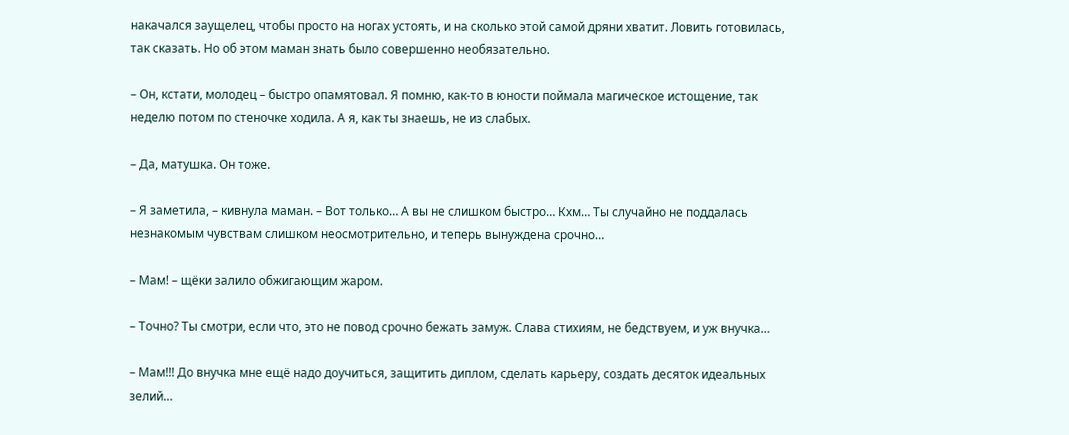накачался заущелец, чтобы просто на ногах устоять, и на сколько этой самой дряни хватит. Ловить готовилась, так сказать. Но об этом маман знать было совершенно необязательно.

– Он, кстати, молодец – быстро опамятовал. Я помню, как-то в юности поймала магическое истощение, так неделю потом по стеночке ходила. А я, как ты знаешь, не из слабых.

– Да, матушка. Он тоже.

– Я заметила, – кивнула маман. – Вот только… А вы не слишком быстро… Кхм… Ты случайно не поддалась незнакомым чувствам слишком неосмотрительно, и теперь вынуждена срочно…

– Мам! – щёки залило обжигающим жаром.

– Точно? Ты смотри, если что, это не повод срочно бежать замуж. Слава стихиям, не бедствуем, и уж внучка…

– Мам!!! До внучка мне ещё надо доучиться, защитить диплом, сделать карьеру, создать десяток идеальных зелий…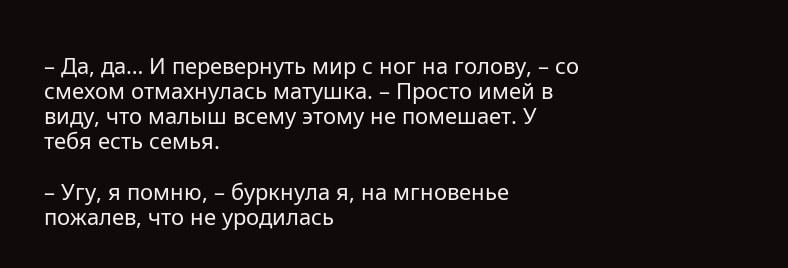– Да, да… И перевернуть мир с ног на голову, – со смехом отмахнулась матушка. – Просто имей в виду, что малыш всему этому не помешает. У тебя есть семья.

– Угу, я помню, – буркнула я, на мгновенье пожалев, что не уродилась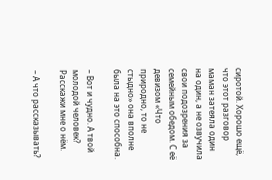сиротой. Хорошо ещё, что этот разговор маман затеяла один на один, а не озвучила свои подозрения за семейным обедом. С её девизом «Что природно, то не стыдно» она вполне была на это способна.

– Вот и чудно. А твой молодой человек? Расскажи мне о нём.

– А что рассказывать?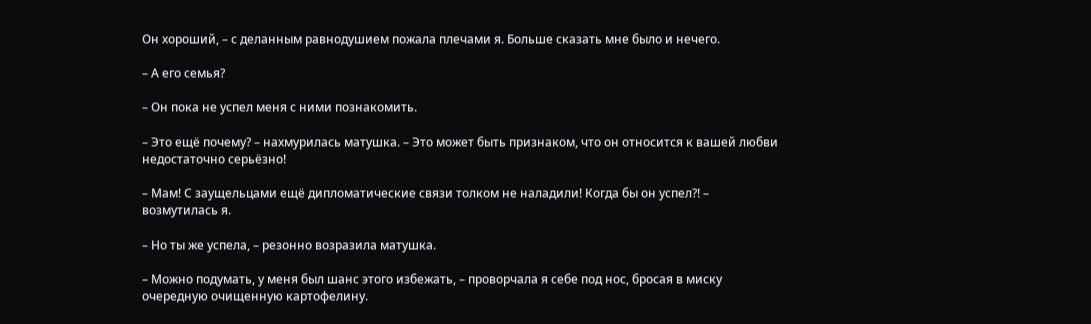Он хороший, – с деланным равнодушием пожала плечами я. Больше сказать мне было и нечего.

– А его семья?

– Он пока не успел меня с ними познакомить.

– Это ещё почему? – нахмурилась матушка. – Это может быть признаком, что он относится к вашей любви недостаточно серьёзно!

– Мам! С заущельцами ещё дипломатические связи толком не наладили! Когда бы он успел?! – возмутилась я.

– Но ты же успела, – резонно возразила матушка.

– Можно подумать, у меня был шанс этого избежать, – проворчала я себе под нос, бросая в миску очередную очищенную картофелину.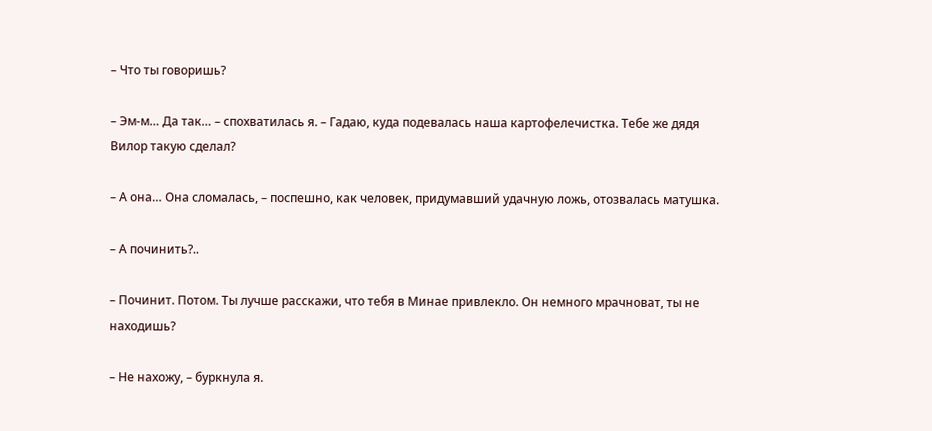– Что ты говоришь?

– Эм-м… Да так… – спохватилась я. – Гадаю, куда подевалась наша картофелечистка. Тебе же дядя Вилор такую сделал?

– А она… Она сломалась, – поспешно, как человек, придумавший удачную ложь, отозвалась матушка.

– А починить?..

– Починит. Потом. Ты лучше расскажи, что тебя в Минае привлекло. Он немного мрачноват, ты не находишь?

– Не нахожу, – буркнула я.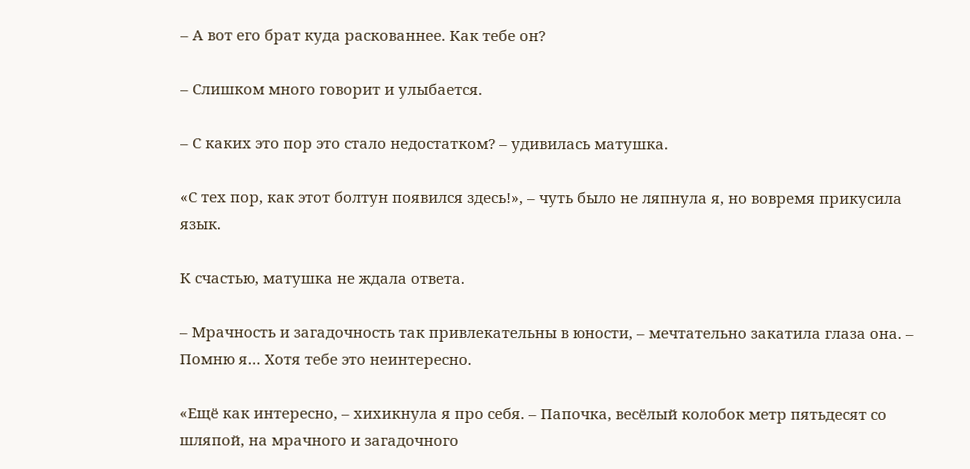– А вот его брат куда раскованнее. Как тебе он?

– Слишком много говорит и улыбается.

– С каких это пор это стало недостатком? – удивилась матушка.

«С тех пор, как этот болтун появился здесь!», – чуть было не ляпнула я, но вовремя прикусила язык.

К счастью, матушка не ждала ответа.

– Мрачность и загадочность так привлекательны в юности, – мечтательно закатила глаза она. – Помню я… Хотя тебе это неинтересно.

«Ещё как интересно, – хихикнула я про себя. – Папочка, весёлый колобок метр пятьдесят со шляпой, на мрачного и загадочного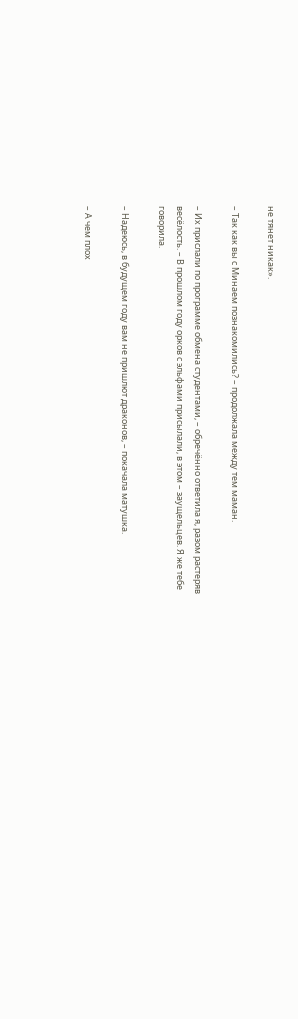не тянет никак».

– Так как вы с Минаем познакомились? – продолжала между тем маман.

– Их прислали по программе обмена студентами, – обречённо ответила я, разом растеряв весёлость. – В прошлом году орков с эльфами присылали, в этом – заущельцев. Я же тебе говорила.

– Надеюсь, в будущем году вам не пришлют драконов, – покачала матушка.

– А чем плох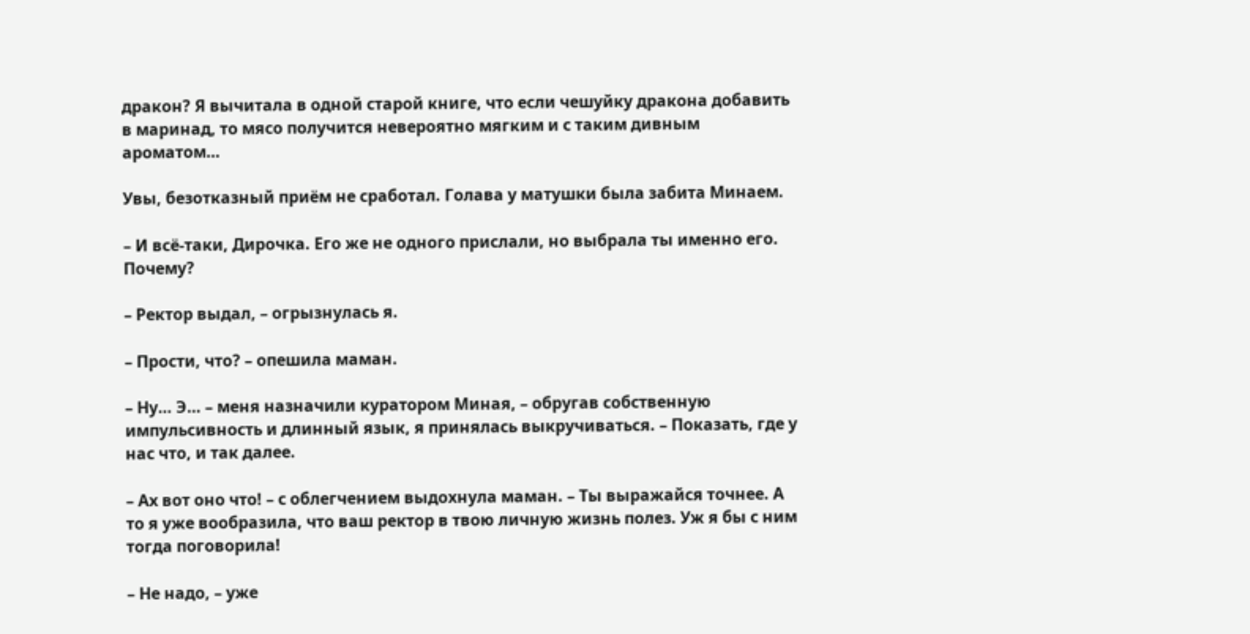дракон? Я вычитала в одной старой книге, что если чешуйку дракона добавить в маринад, то мясо получится невероятно мягким и с таким дивным ароматом…

Увы, безотказный приём не сработал. Голава у матушки была забита Минаем.

– И всё-таки, Дирочка. Его же не одного прислали, но выбрала ты именно его. Почему?

– Ректор выдал, – огрызнулась я.

– Прости, что? – опешила маман.

– Ну… Э… – меня назначили куратором Миная, – обругав собственную импульсивность и длинный язык, я принялась выкручиваться. – Показать, где у нас что, и так далее.

– Ах вот оно что! – с облегчением выдохнула маман. – Ты выражайся точнее. А то я уже вообразила, что ваш ректор в твою личную жизнь полез. Уж я бы с ним тогда поговорила!

– Не надо, – уже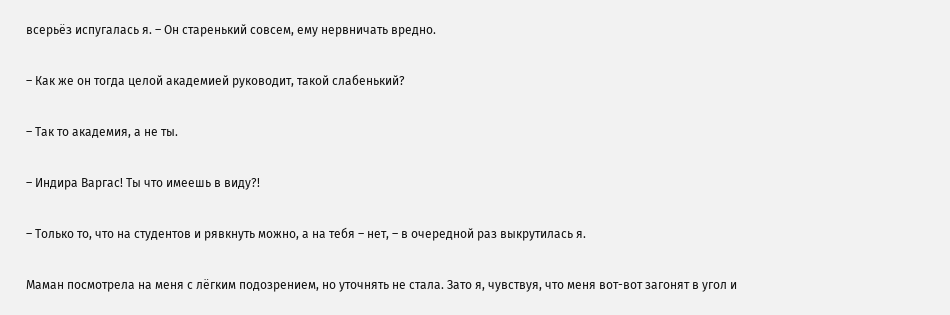всерьёз испугалась я. – Он старенький совсем, ему нервничать вредно.

– Как же он тогда целой академией руководит, такой слабенький?

– Так то академия, а не ты.

– Индира Варгас! Ты что имеешь в виду?!

– Только то, что на студентов и рявкнуть можно, а на тебя – нет, – в очередной раз выкрутилась я.

Маман посмотрела на меня с лёгким подозрением, но уточнять не стала. Зато я, чувствуя, что меня вот-вот загонят в угол и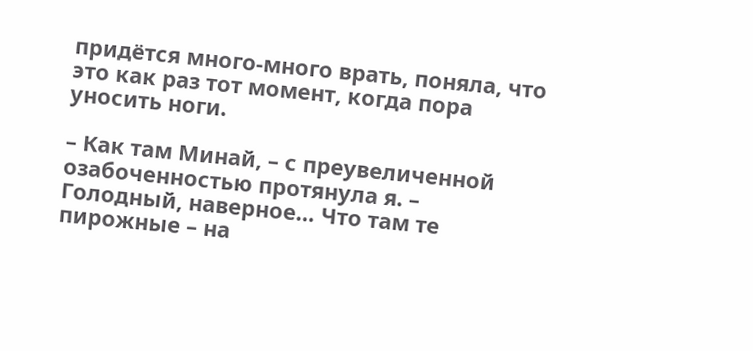придётся много-много врать, поняла, что это как раз тот момент, когда пора уносить ноги.

– Как там Минай, – с преувеличенной озабоченностью протянула я. – Голодный, наверное… Что там те пирожные – на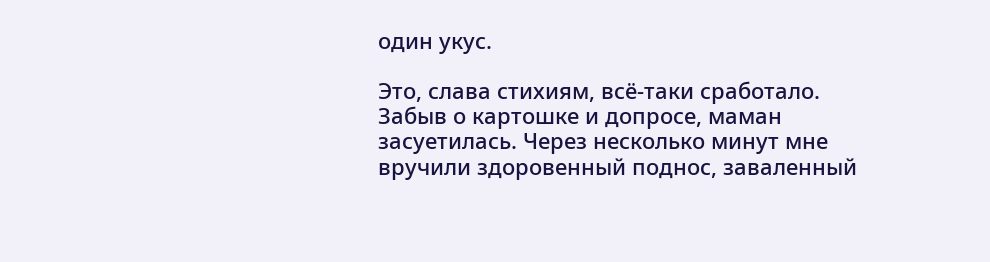один укус.

Это, слава стихиям, всё-таки сработало. Забыв о картошке и допросе, маман засуетилась. Через несколько минут мне вручили здоровенный поднос, заваленный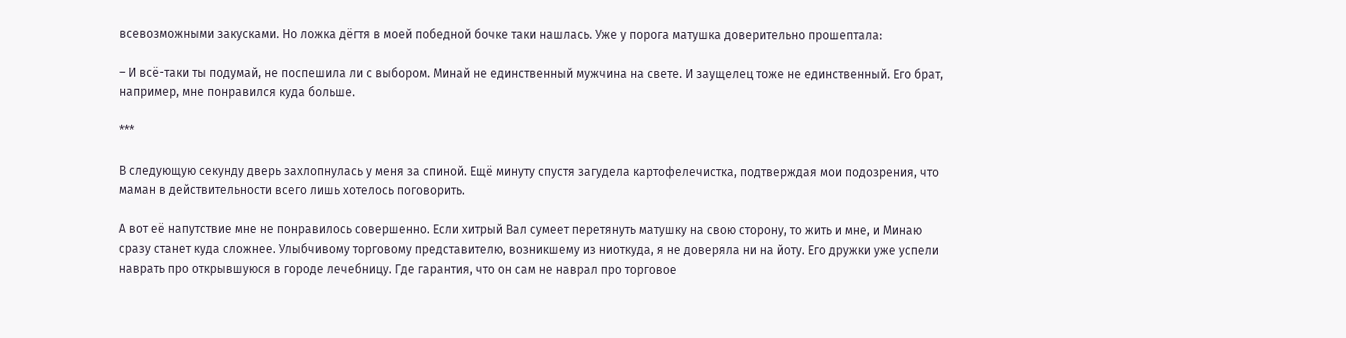всевозможными закусками. Но ложка дёгтя в моей победной бочке таки нашлась. Уже у порога матушка доверительно прошептала:

– И всё-таки ты подумай, не поспешила ли с выбором. Минай не единственный мужчина на свете. И заущелец тоже не единственный. Его брат, например, мне понравился куда больше.

***

В следующую секунду дверь захлопнулась у меня за спиной. Ещё минуту спустя загудела картофелечистка, подтверждая мои подозрения, что маман в действительности всего лишь хотелось поговорить.

А вот её напутствие мне не понравилось совершенно. Если хитрый Вал сумеет перетянуть матушку на свою сторону, то жить и мне, и Минаю сразу станет куда сложнее. Улыбчивому торговому представителю, возникшему из ниоткуда, я не доверяла ни на йоту. Его дружки уже успели наврать про открывшуюся в городе лечебницу. Где гарантия, что он сам не наврал про торговое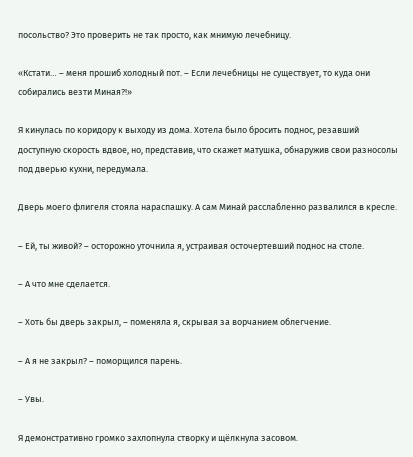посольство? Это проверить не так просто, как мнимую лечебницу.

«Кстати… – меня прошиб холодный пот. – Если лечебницы не существует, то куда они собирались везти Миная?!»

Я кинулась по коридору к выходу из дома. Хотела было бросить поднос, резавший доступную скорость вдвое, но, представив, что скажет матушка, обнаружив свои разносолы под дверью кухни, передумала.

Дверь моего флигеля стояла нараспашку. А сам Минай расслабленно развалился в кресле.

– Ей, ты живой? – осторожно уточнила я, устраивая осточертевший поднос на столе.

– А что мне сделается.

– Хоть бы дверь закрыл, – поменяла я, скрывая за ворчанием облегчение.

– А я не закрыл? – поморщился парень.

– Увы.

Я демонстративно громко захлопнула створку и щёлкнула засовом.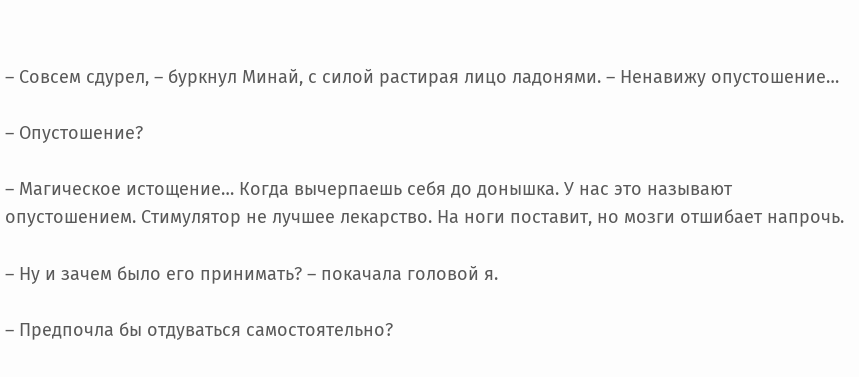– Совсем сдурел, – буркнул Минай, с силой растирая лицо ладонями. – Ненавижу опустошение…

– Опустошение?

– Магическое истощение… Когда вычерпаешь себя до донышка. У нас это называют опустошением. Стимулятор не лучшее лекарство. На ноги поставит, но мозги отшибает напрочь.

– Ну и зачем было его принимать? – покачала головой я.

– Предпочла бы отдуваться самостоятельно?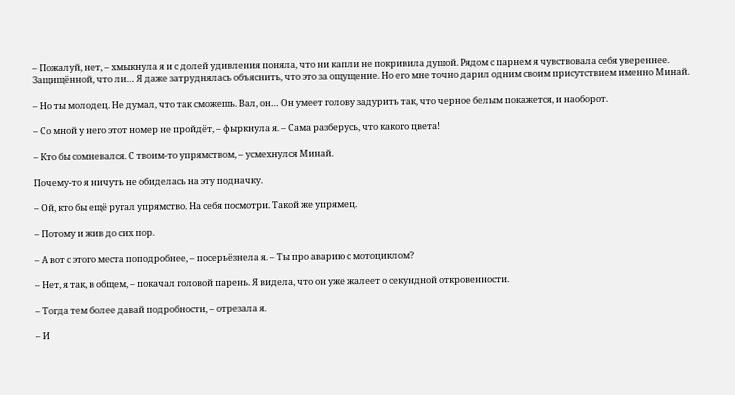– Пожалуй, нет, – хмыкнула я и с долей удивления поняла, что ни капли не покривила душой. Рядом с парнем я чувствовала себя увереннее. Защищённой, что ли… Я даже затруднялась объяснить, что это за ощущение. Но его мне точно дарил одним своим присутствием именно Минай.

– Но ты молодец. Не думал, что так сможешь. Вал, он… Он умеет голову задурить так, что черное белым покажется, и наоборот.

– Со мной у него этот номер не пройдёт, – фыркнула я. – Сама разберусь, что какого цвета!

– Кто бы сомневался. С твоим-то упрямством, – усмехнулся Минай.

Почему-то я ничуть не обиделась на эту подначку.

– Ой, кто бы ещё ругал упрямство. На себя посмотри. Такой же упрямец.

– Потому и жив до сих пор.

– А вот с этого места поподробнее, – посерьёзнела я. – Ты про аварию с мотоциклом?

– Нет, я так, в общем, – покачал головой парень. Я видела, что он уже жалеет о секундной откровенности.

– Тогда тем более давай подробности, – отрезала я.

– И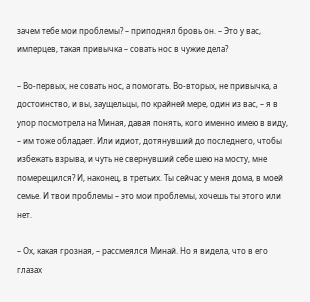зачем тебе мои проблемы? – приподнял бровь он. – Это у вас, имперцев, такая привычка – совать нос в чужие дела?

– Во-первых, не совать нос, а помогать. Во-вторых, не привычка, а достоинство, и вы, заущельцы, по крайней мере, один из вас, – я в упор посмотрела на Миная, давая понять, кого именно имею в виду, – им тоже обладает. Или идиот, дотянувший до последнего, чтобы избежать взрыва, и чуть не свернувший себе шею на мосту, мне померещился? И, наконец, в третьих. Ты сейчас у меня дома, в моей семье. И твои проблемы – это мои проблемы, хочешь ты этого или нет.

– Ох, какая грозная, – рассмеялся Минай. Но я видела, что в его глазах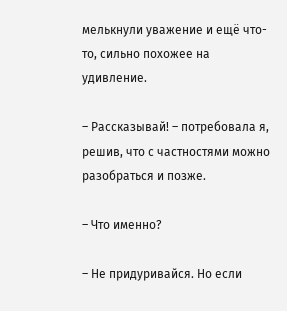мелькнули уважение и ещё что-то, сильно похожее на удивление.

– Рассказывай! – потребовала я, решив, что с частностями можно разобраться и позже.

– Что именно?

– Не придуривайся. Но если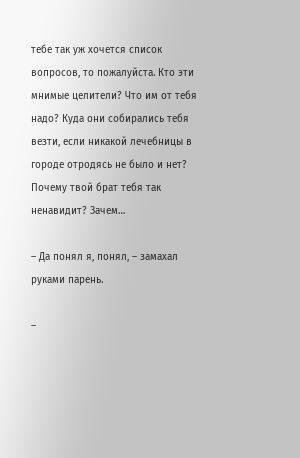тебе так уж хочется список вопросов, то пожалуйста. Кто эти мнимые целители? Что им от тебя надо? Куда они собирались тебя везти, если никакой лечебницы в городе отродясь не было и нет? Почему твой брат тебя так ненавидит? Зачем…

– Да понял я, понял, – замахал руками парень.

–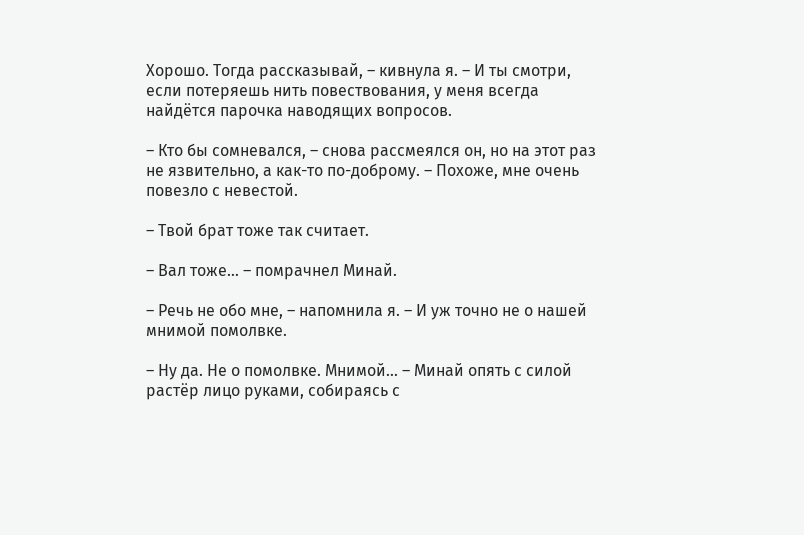Хорошо. Тогда рассказывай, – кивнула я. – И ты смотри, если потеряешь нить повествования, у меня всегда найдётся парочка наводящих вопросов.

– Кто бы сомневался, – снова рассмеялся он, но на этот раз не язвительно, а как-то по-доброму. – Похоже, мне очень повезло с невестой.

– Твой брат тоже так считает.

– Вал тоже… – помрачнел Минай.

– Речь не обо мне, – напомнила я. – И уж точно не о нашей мнимой помолвке.

– Ну да. Не о помолвке. Мнимой… – Минай опять с силой растёр лицо руками, собираясь с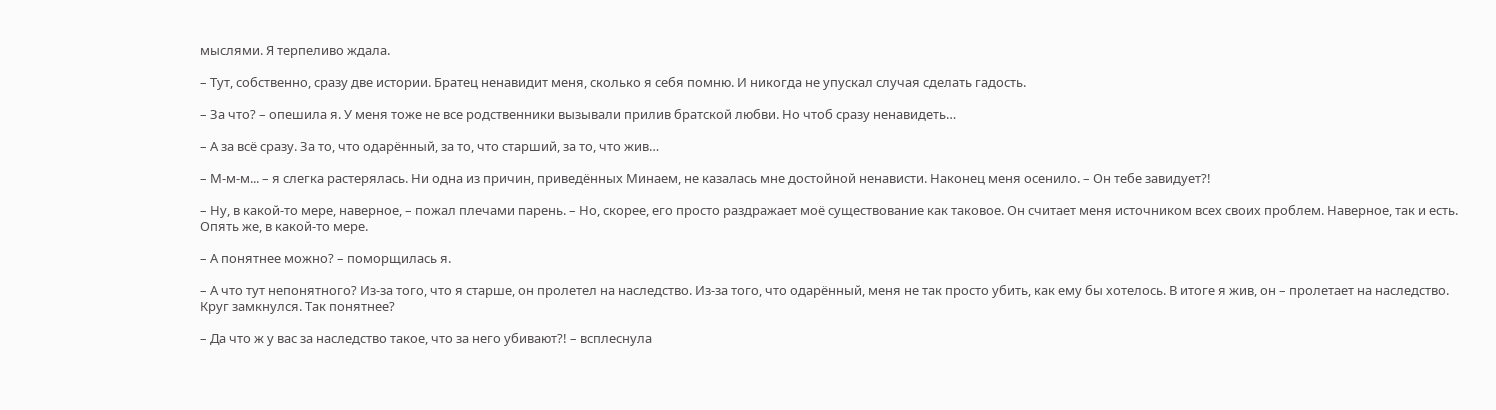мыслями. Я терпеливо ждала.

– Тут, собственно, сразу две истории. Братец ненавидит меня, сколько я себя помню. И никогда не упускал случая сделать гадость.

– За что? – опешила я. У меня тоже не все родственники вызывали прилив братской любви. Но чтоб сразу ненавидеть…

– А за всё сразу. За то, что одарённый, за то, что старший, за то, что жив…

– М-м-м... – я слегка растерялась. Ни одна из причин, приведённых Минаем, не казалась мне достойной ненависти. Наконец меня осенило. – Он тебе завидует?!

– Ну, в какой-то мере, наверное, – пожал плечами парень. – Но, скорее, его просто раздражает моё существование как таковое. Он считает меня источником всех своих проблем. Наверное, так и есть. Опять же, в какой-то мере.

– А понятнее можно? – поморщилась я.

– А что тут непонятного? Из-за того, что я старше, он пролетел на наследство. Из-за того, что одарённый, меня не так просто убить, как ему бы хотелось. В итоге я жив, он – пролетает на наследство. Круг замкнулся. Так понятнее?

– Да что ж у вас за наследство такое, что за него убивают?! – всплеснула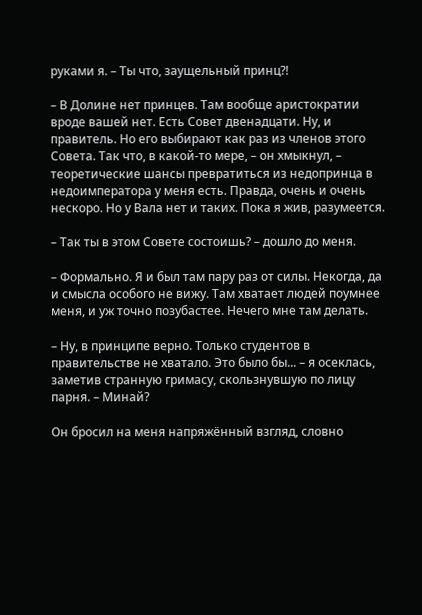руками я. – Ты что, заущельный принц?!

– В Долине нет принцев. Там вообще аристократии вроде вашей нет. Есть Совет двенадцати. Ну, и правитель. Но его выбирают как раз из членов этого Совета. Так что, в какой-то мере, – он хмыкнул, – теоретические шансы превратиться из недопринца в недоимператора у меня есть. Правда, очень и очень нескоро. Но у Вала нет и таких. Пока я жив, разумеется.

– Так ты в этом Совете состоишь? – дошло до меня.

– Формально. Я и был там пару раз от силы. Некогда, да и смысла особого не вижу. Там хватает людей поумнее меня, и уж точно позубастее. Нечего мне там делать.

– Ну, в принципе верно. Только студентов в правительстве не хватало. Это было бы... – я осеклась, заметив странную гримасу, скользнувшую по лицу парня. – Минай?

Он бросил на меня напряжённый взгляд, словно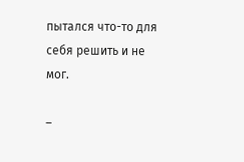пытался что-то для себя решить и не мог.

–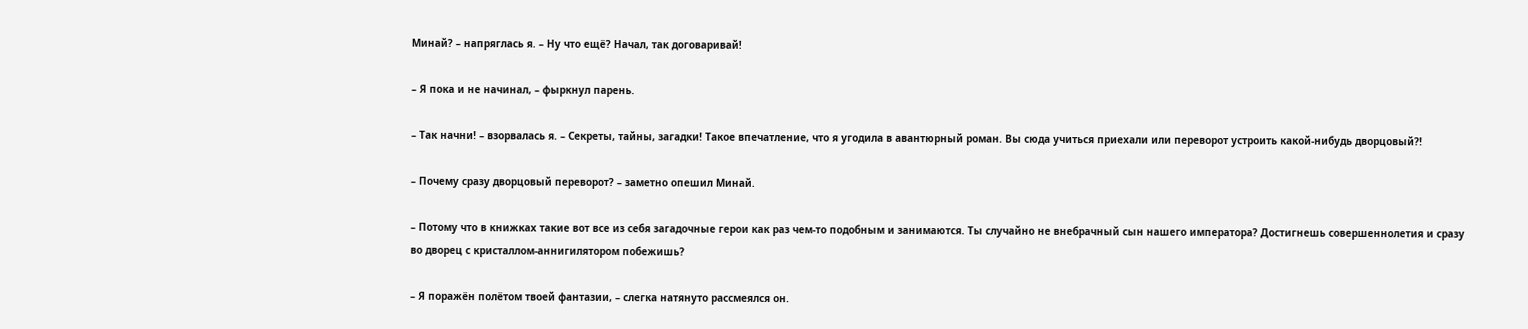Минай? – напряглась я. – Ну что ещё? Начал, так договаривай!

– Я пока и не начинал, – фыркнул парень.

– Так начни! – взорвалась я. – Секреты, тайны, загадки! Такое впечатление, что я угодила в авантюрный роман. Вы сюда учиться приехали или переворот устроить какой-нибудь дворцовый?!

– Почему сразу дворцовый переворот? – заметно опешил Минай.

– Потому что в книжках такие вот все из себя загадочные герои как раз чем-то подобным и занимаются. Ты случайно не внебрачный сын нашего императора? Достигнешь совершеннолетия и сразу во дворец с кристаллом-аннигилятором побежишь?

– Я поражён полётом твоей фантазии, – слегка натянуто рассмеялся он.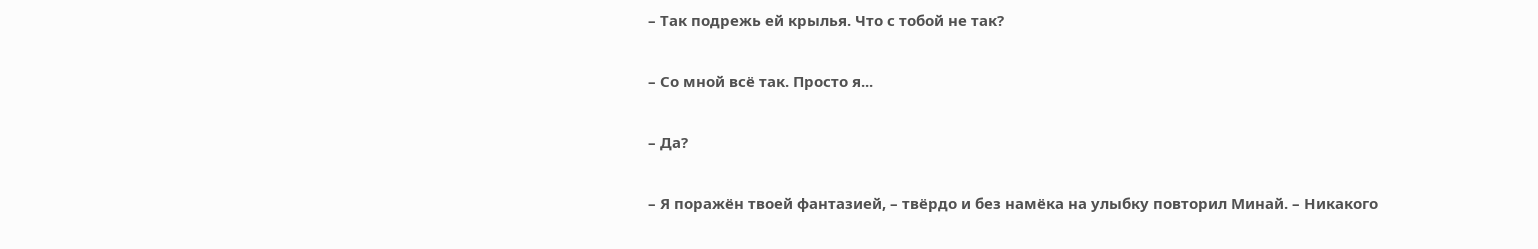– Так подрежь ей крылья. Что с тобой не так?

– Со мной всё так. Просто я...

– Да?

– Я поражён твоей фантазией, – твёрдо и без намёка на улыбку повторил Минай. – Никакого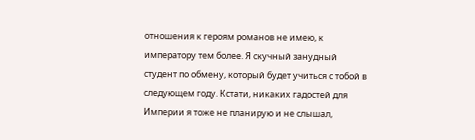отношения к героям романов не имею, к императору тем более. Я скучный занудный студент по обмену, который будет учиться с тобой в следующем году. Кстати, никаких гадостей для Империи я тоже не планирую и не слышал,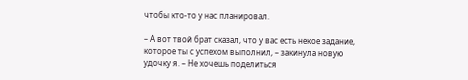чтобы кто-то у нас планировал.

– А вот твой брат сказал, что у вас есть некое задание, которое ты с успехом выполнил, – закинула новую удочку я. – Не хочешь поделиться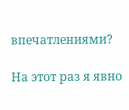впечатлениями?

На этот раз я явно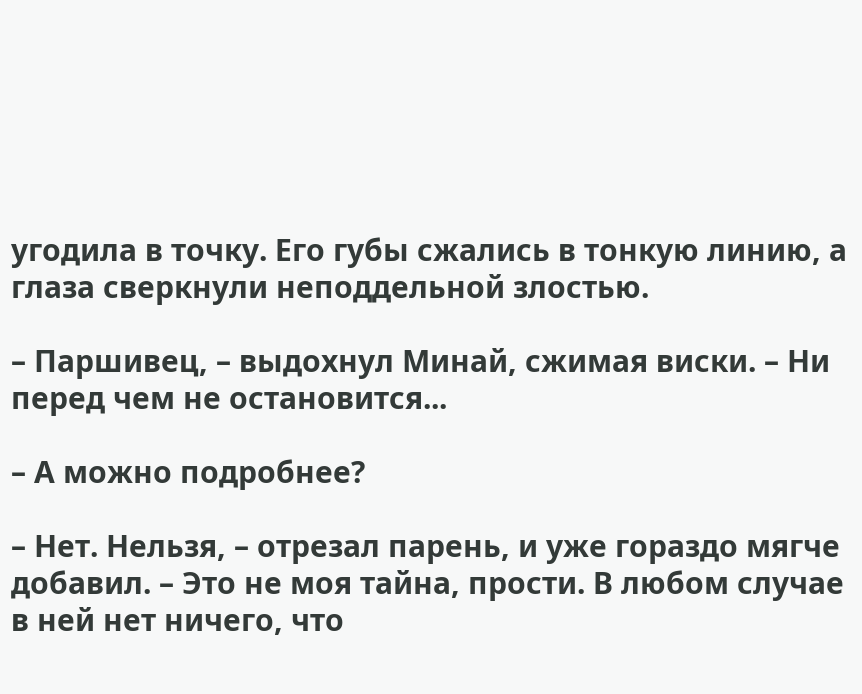угодила в точку. Его губы сжались в тонкую линию, а глаза сверкнули неподдельной злостью.

– Паршивец, – выдохнул Минай, сжимая виски. – Ни перед чем не остановится...

– А можно подробнее?

– Нет. Нельзя, – отрезал парень, и уже гораздо мягче добавил. – Это не моя тайна, прости. В любом случае в ней нет ничего, что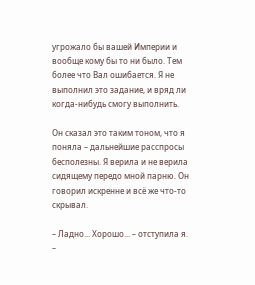угрожало бы вашей Империи и вообще кому бы то ни было. Тем более что Вал ошибается. Я не выполнил это задание, и вряд ли когда-нибудь смогу выполнить.

Он сказал это таким тоном, что я поняла – дальнейшие расспросы бесполезны. Я верила и не верила сидящему передо мной парню. Он говорил искренне и всё же что-то скрывал.

– Ладно... Хорошо... – отступила я. –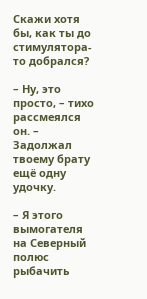Скажи хотя бы, как ты до стимулятора-то добрался?

– Ну, это просто, – тихо рассмеялся он. – Задолжал твоему брату ещё одну удочку.

– Я этого вымогателя на Северный полюс рыбачить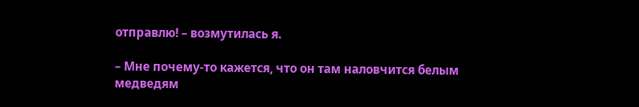отправлю! – возмутилась я.

– Мне почему-то кажется, что он там наловчится белым медведям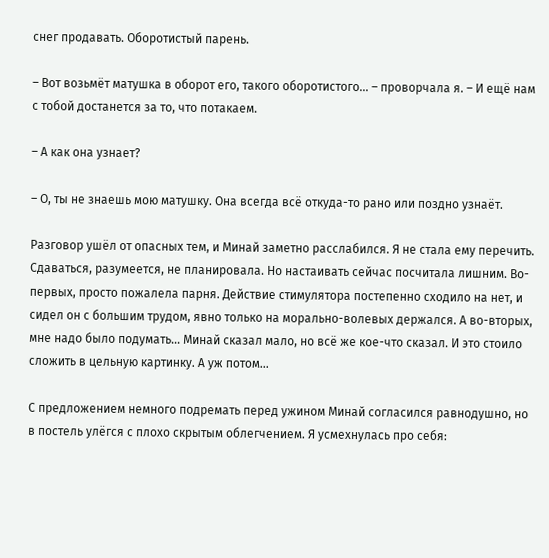снег продавать. Оборотистый парень.

– Вот возьмёт матушка в оборот его, такого оборотистого... – проворчала я. – И ещё нам с тобой достанется за то, что потакаем.

– А как она узнает?

– О, ты не знаешь мою матушку. Она всегда всё откуда-то рано или поздно узнаёт.

Разговор ушёл от опасных тем, и Минай заметно расслабился. Я не стала ему перечить. Сдаваться, разумеется, не планировала. Но настаивать сейчас посчитала лишним. Во-первых, просто пожалела парня. Действие стимулятора постепенно сходило на нет, и сидел он с большим трудом, явно только на морально-волевых держался. А во-вторых, мне надо было подумать... Минай сказал мало, но всё же кое-что сказал. И это стоило сложить в цельную картинку. А уж потом...

С предложением немного подремать перед ужином Минай согласился равнодушно, но в постель улёгся с плохо скрытым облегчением. Я усмехнулась про себя: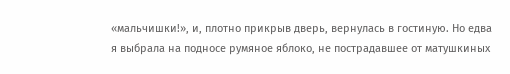«мальчишки!», и, плотно прикрыв дверь, вернулась в гостиную. Но едва я выбрала на подносе румяное яблоко, не пострадавшее от матушкиных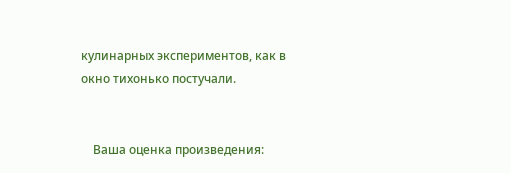кулинарных экспериментов, как в окно тихонько постучали.


    Ваша оценка произведения: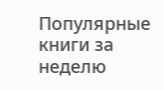Популярные книги за неделю